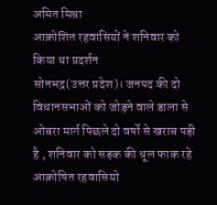अमित मिश्रा
आक्रोशित रहवासियों ने शनिवार को किया था प्रदर्शन
सोनभद्र(उत्तर प्रदेश)। जनपद की दो विधानसभाओं को जोड़ने वाले डाला से ओबरा मार्ग पिछले दो वर्षो से खराब पड़ी है , शनिवार को सड़क की धूल फाक रहे आक्रोषित रहवासियो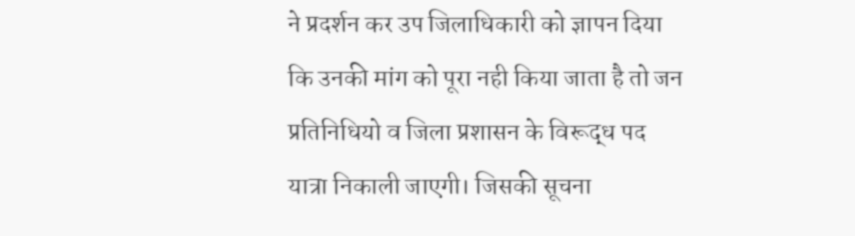ने प्रदर्शन कर उप जिलाधिकारी को ज्ञापन दिया कि उनकी मांग को पूरा नही किया जाता है तो जन प्रतिनिधियो व जिला प्रशासन के विरूद्ध पद यात्रा निकाली जाएगी। जिसकी सूचना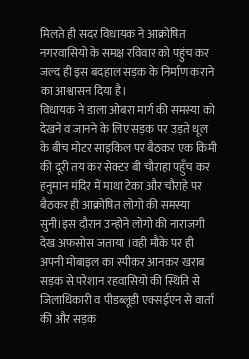मिलते ही सदर विधायक ने आक्रोषित नगरवासियो के समक्ष रविवार को पहुंच कर जल्द ही इस बदहाल सड़क के निर्माण कराने का आश्वासन दिया है।
विधायक ने डाला ओबरा मार्ग की समस्या को देखने व जानने के लिए सड़क पर उड़ते धूल के बीच मोटर साइकिल पर बैठकर एक किमी की दूरी तय कर सेक्टर बी चौराहा पहुँच कर हनुमान मंदिर में माथा टेका और चौराहे पर बैठकर ही आक्रोषित लोगो की समस्या सुनी।इस दौरान उन्होने लोगो की नाराजगी देख अफसोस जताया ।वही मौके पर ही अपनी मोबाइल का स्पीकर आनकर खराब सड़क से परेशान रहवासियो की स्थिति से जिलाधिकारी व पीडब्लूडी एक्सईएन से वार्ता की और सड़क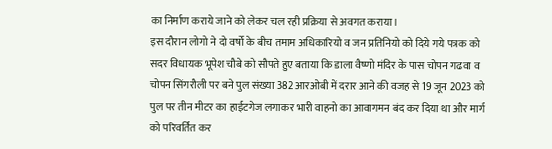का निर्माण कराये जाने को लेकर चल रही प्रक्रिया से अवगत कराया।
इस दौरान लोगो ने दो वर्षो के बीच तमाम अधिकारियो व जन प्रतिनियो को दिये गये पत्रक को सदर विधायक भूपेश चौबे को सौपते हुए बताया कि डाला वैष्णो मंदिर के पास चोपन गढवा व चोपन सिंगरौली पर बने पुल संख्या 382 आरओबी में दरार आने की वजह से 19 जून 2023 को पुल पर तीन मीटर का हाईटगेज लगाकर भारी वाहनो का आवागमन बंद कर दिया था और मार्ग को परिवर्तित कर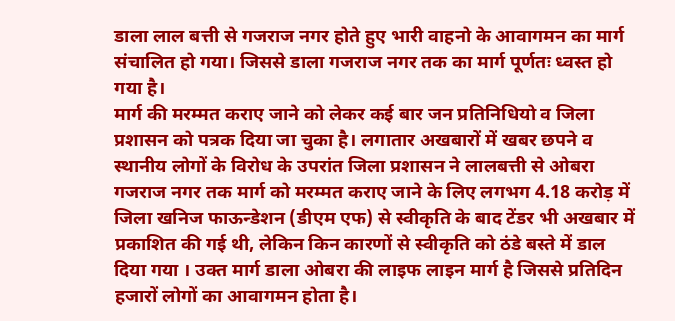डाला लाल बत्ती से गजराज नगर होते हुए भारी वाहनो के आवागमन का मार्ग संचालित हो गया। जिससे डाला गजराज नगर तक का मार्ग पूर्णतः ध्वस्त हो गया है।
मार्ग की मरम्मत कराए जाने को लेकर कई बार जन प्रतिनिधियो व जिला प्रशासन को पत्रक दिया जा चुका है। लगातार अखबारों में खबर छपने व स्थानीय लोगों के विरोध के उपरांत जिला प्रशासन ने लालबत्ती से ओबरा गजराज नगर तक मार्ग को मरम्मत कराए जाने के लिए लगभग 4.18 करोड़ में जिला खनिज फाऊन्डेशन (डीएम एफ) से स्वीकृति के बाद टेंडर भी अखबार में प्रकाशित की गई थी, लेकिन किन कारणों से स्वीकृति को ठंडे बस्ते में डाल दिया गया । उक्त मार्ग डाला ओबरा की लाइफ लाइन मार्ग है जिससे प्रतिदिन हजारों लोगों का आवागमन होता है।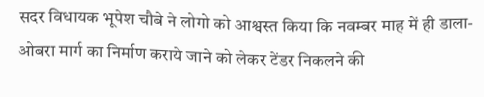सदर विधायक भूपेश चौबे ने लोगो को आश्वस्त किया कि नवम्बर माह में ही डाला-ओबरा मार्ग का निर्माण कराये जाने को लेकर टेंडर निकलने की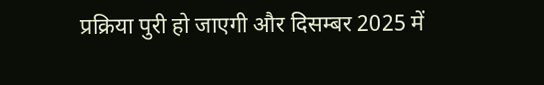प्रक्रिया पुरी हो जाएगी और दिसम्बर 2025 में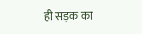ही सड़क का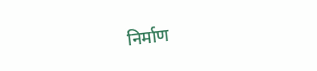निर्माण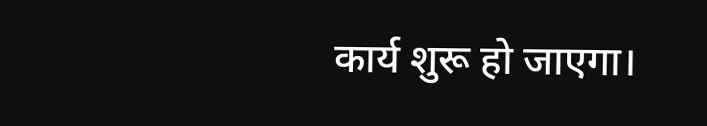कार्य शुरू हो जाएगा।